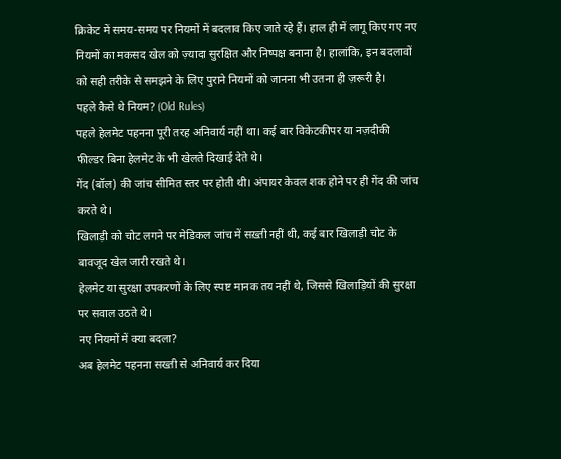क्रिकेट में समय-समय पर नियमों में बदलाव किए जाते रहे हैं। हाल ही में लागू किए गए नए नियमों का मकसद खेल को ज़्यादा सुरक्षित और निष्पक्ष बनाना है। हालांकि, इन बदलावों को सही तरीके से समझने के लिए पुराने नियमों को जानना भी उतना ही ज़रूरी है।
पहले कैसे थे नियम? (Old Rules)
पहले हेलमेट पहनना पूरी तरह अनिवार्य नहीं था। कई बार विकेटकीपर या नज़दीकी फील्डर बिना हेलमेट के भी खेलते दिखाई देते थे।
गेंद (बॉल) की जांच सीमित स्तर पर होती थी। अंपायर केवल शक होने पर ही गेंद की जांच करते थे।
खिलाड़ी को चोट लगने पर मेडिकल जांच में सख़्ती नहीं थी, कई बार खिलाड़ी चोट के बावजूद खेल जारी रखते थे।
हेलमेट या सुरक्षा उपकरणों के लिए स्पष्ट मानक तय नहीं थे, जिससे खिलाड़ियों की सुरक्षा पर सवाल उठते थे।
नए नियमों में क्या बदला?
अब हेलमेट पहनना सख्ती से अनिवार्य कर दिया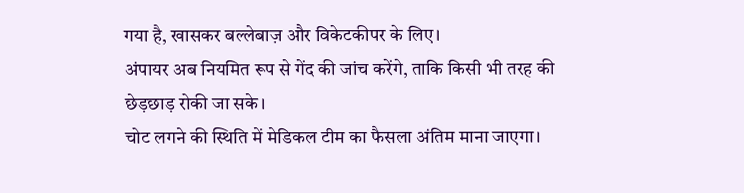गया है, खासकर बल्लेबाज़ और विकेटकीपर के लिए।
अंपायर अब नियमित रूप से गेंद की जांच करेंगे, ताकि किसी भी तरह की छेड़छाड़ रोकी जा सके।
चोट लगने की स्थिति में मेडिकल टीम का फैसला अंतिम माना जाएगा।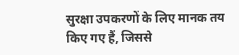सुरक्षा उपकरणों के लिए मानक तय किए गए हैं, जिससे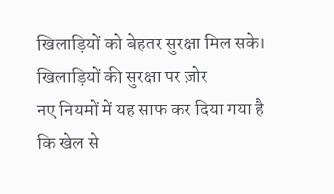खिलाड़ियों को बेहतर सुरक्षा मिल सके।
खिलाड़ियों की सुरक्षा पर ज़ोर
नए नियमों में यह साफ कर दिया गया है कि खेल से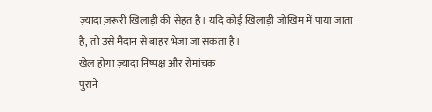ज़्यादा ज़रूरी खिलाड़ी की सेहत है। यदि कोई खिलाड़ी जोखिम में पाया जाता है, तो उसे मैदान से बाहर भेजा जा सकता है।
खेल होगा ज़्यादा निष्पक्ष और रोमांचक
पुराने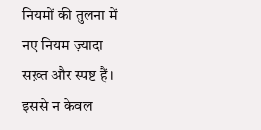नियमों की तुलना में नए नियम ज़्यादा सख़्त और स्पष्ट हैं। इससे न केवल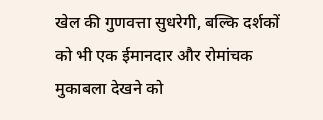खेल की गुणवत्ता सुधरेगी, बल्कि दर्शकों को भी एक ईमानदार और रोमांचक मुकाबला देखने को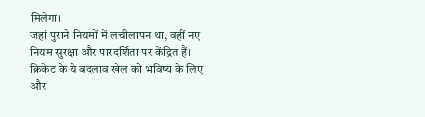मिलेगा।
जहां पुराने नियमों में लचीलापन था, वहीं नए नियम सुरक्षा और पारदर्शिता पर केंद्रित हैं। क्रिकेट के ये बदलाव खेल को भविष्य के लिए और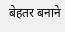बेहतर बनाने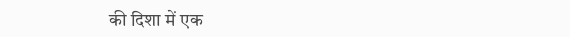की दिशा में एक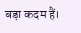बड़ा कदम हैं।